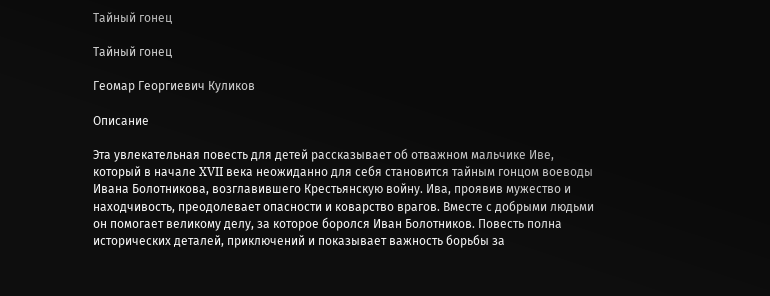Тайный гонец

Тайный гонец

Геомар Георгиевич Куликов

Описание

Эта увлекательная повесть для детей рассказывает об отважном мальчике Иве, который в начале XVII века неожиданно для себя становится тайным гонцом воеводы Ивана Болотникова, возглавившего Крестьянскую войну. Ива, проявив мужество и находчивость, преодолевает опасности и коварство врагов. Вместе с добрыми людьми он помогает великому делу, за которое боролся Иван Болотников. Повесть полна исторических деталей, приключений и показывает важность борьбы за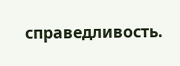справедливость.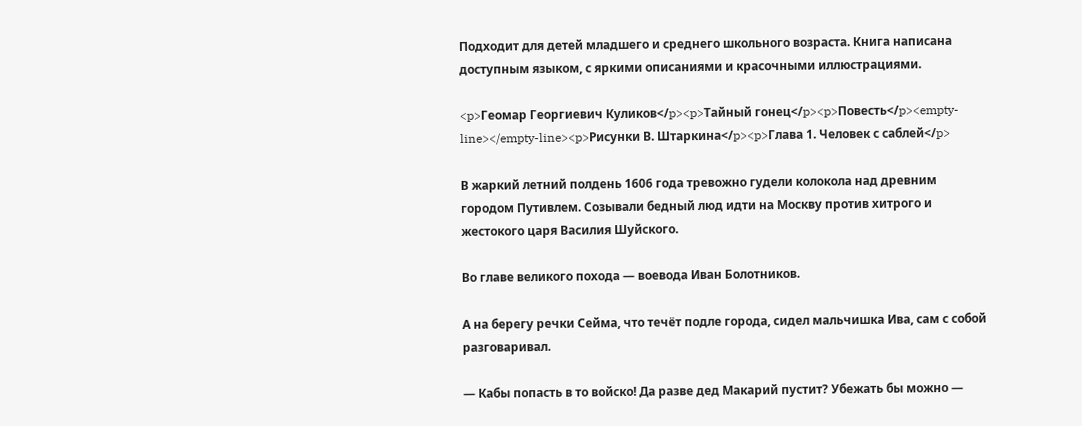Подходит для детей младшего и среднего школьного возраста. Книга написана доступным языком, с яркими описаниями и красочными иллюстрациями.

<p>Геомар Георгиевич Куликов</p><p>Тайный гонец</p><p>Повесть</p><empty-line></empty-line><p>Рисунки В. Штаркина</p><p>Глава 1. Человек с саблей</p>

В жаркий летний полдень 1606 года тревожно гудели колокола над древним городом Путивлем. Созывали бедный люд идти на Москву против хитрого и жестокого царя Василия Шуйского.

Во главе великого похода — воевода Иван Болотников.

А на берегу речки Сейма, что течёт подле города, сидел мальчишка Ива, сам с собой разговаривал.

— Кабы попасть в то войско! Да разве дед Макарий пустит? Убежать бы можно —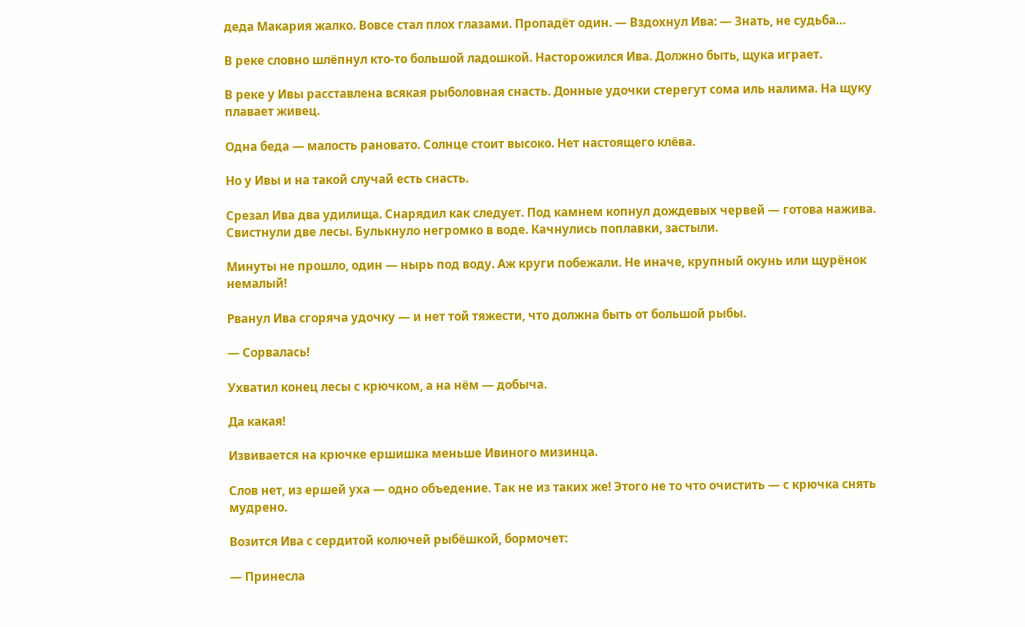деда Макария жалко. Вовсе стал плох глазами. Пропадёт один. — Вздохнул Ива: — Знать, не судьба…

В реке словно шлёпнул кто-то большой ладошкой. Насторожился Ива. Должно быть, щука играет.

В реке у Ивы расставлена всякая рыболовная снасть. Донные удочки стерегут сома иль налима. На щуку плавает живец.

Одна беда — малость рановато. Солнце стоит высоко. Нет настоящего клёва.

Но у Ивы и на такой случай есть снасть.

Срезал Ива два удилища. Снарядил как следует. Под камнем копнул дождевых червей — готова нажива. Свистнули две лесы. Булькнуло негромко в воде. Качнулись поплавки, застыли.

Минуты не прошло, один — нырь под воду. Аж круги побежали. Не иначе, крупный окунь или щурёнок немалый!

Рванул Ива сгоряча удочку — и нет той тяжести, что должна быть от большой рыбы.

— Сорвалась!

Ухватил конец лесы с крючком, а на нём — добыча.

Да какая!

Извивается на крючке ершишка меньше Ивиного мизинца.

Слов нет, из ершей уха — одно объедение. Так не из таких же! Этого не то что очистить — с крючка снять мудрено.

Возится Ива с сердитой колючей рыбёшкой, бормочет:

— Принесла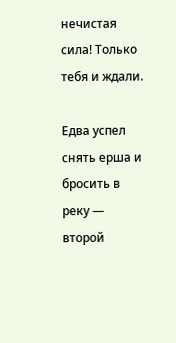нечистая сила! Только тебя и ждали.

Едва успел снять ерша и бросить в реку — второй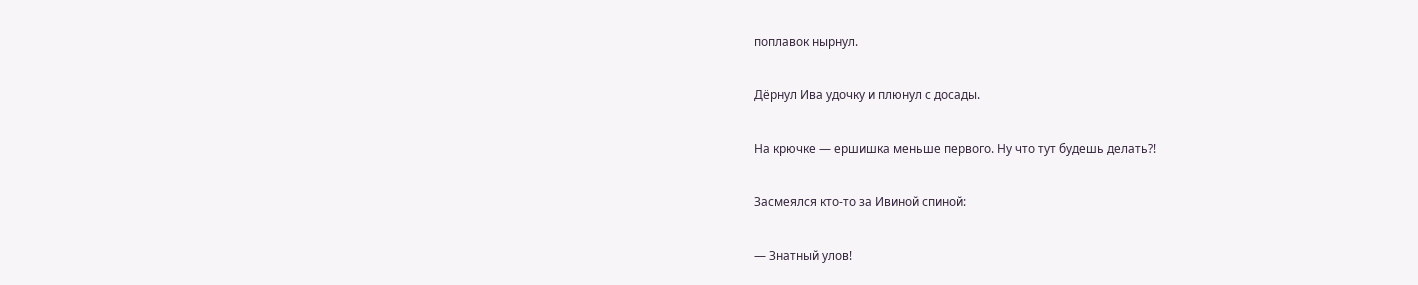поплавок нырнул.

Дёрнул Ива удочку и плюнул с досады.

На крючке — ершишка меньше первого. Ну что тут будешь делать?!

Засмеялся кто-то за Ивиной спиной:

— Знатный улов!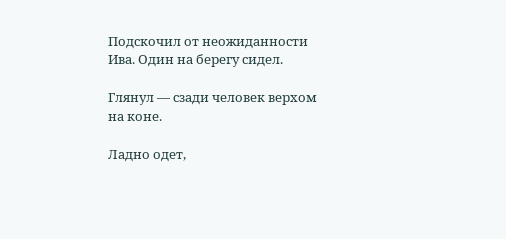Подскочил от неожиданности Ива. Один на берегу сидел.

Глянул — сзади человек верхом на коне.

Ладно одет,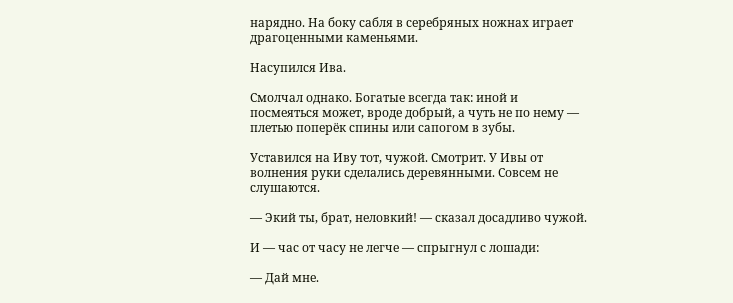нарядно. На боку сабля в серебряных ножнах играет драгоценными каменьями.

Насупился Ива.

Смолчал однако. Богатые всегда так: иной и посмеяться может, вроде добрый, а чуть не по нему — плетью поперёк спины или сапогом в зубы.

Уставился на Иву тот, чужой. Смотрит. У Ивы от волнения руки сделались деревянными. Совсем не слушаются.

— Экий ты, брат, неловкий! — сказал досадливо чужой.

И — час от часу не легче — спрыгнул с лошади:

— Дай мне.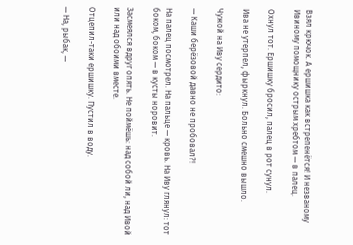Взял крючок. А ершишка как встрепенётся! И незваному Ивиному помощнику острым хребтом — в палец.

Охнул тот. Ершишку бросил, палец в рот сунул.

Ива не утерпел, фыркнул. Больно смешно вышло.

Чужой на Иву сердито:

— Каши берёзовой давно не пробовал?!

На палец посмотрел. На пальце — кровь. На Иву глянул: тот боком, боком — в кусты норовит.

Засмеялся вдруг опять. Не поймёшь: над собой ли, над Ивой или над обоими вместе.

Отцепил-таки ершишку. Пустил в воду.

— На, рыбак, —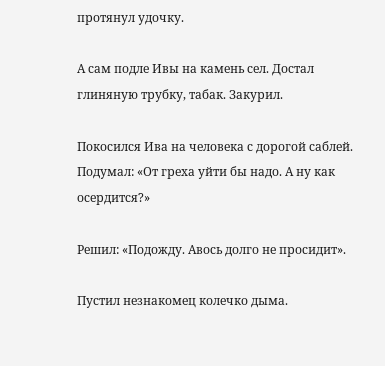протянул удочку.

А сам подле Ивы на камень сел. Достал глиняную трубку, табак. Закурил.

Покосился Ива на человека с дорогой саблей. Подумал: «От греха уйти бы надо. А ну как осердится?»

Решил: «Подожду. Авось долго не просидит».

Пустил незнакомец колечко дыма.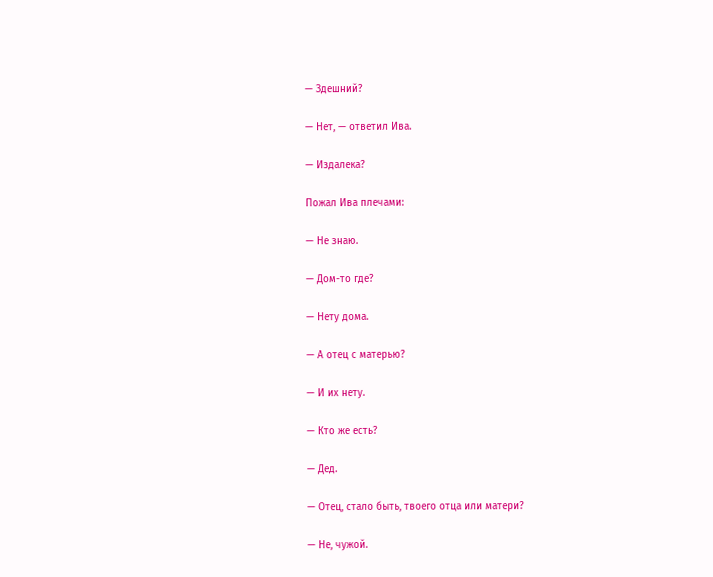— Здешний?

— Нет, — ответил Ива.

— Издалека?

Пожал Ива плечами:

— Не знаю.

— Дом-то где?

— Нету дома.

— А отец с матерью?

— И их нету.

— Кто же есть?

— Дед.

— Отец, стало быть, твоего отца или матери?

— Не, чужой.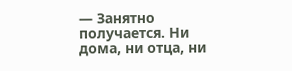— Занятно получается. Ни дома, ни отца, ни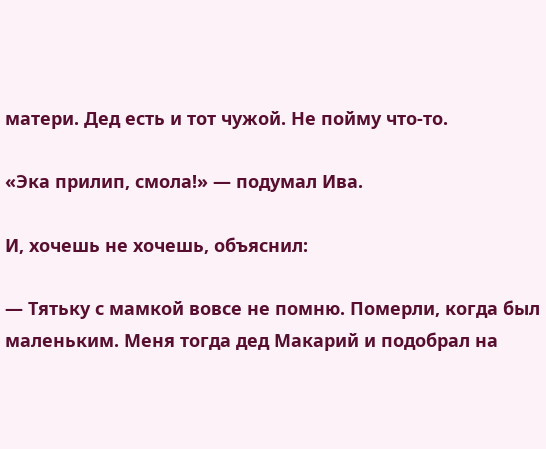матери. Дед есть и тот чужой. Не пойму что-то.

«Эка прилип, смола!» — подумал Ива.

И, хочешь не хочешь, объяснил:

— Тятьку с мамкой вовсе не помню. Померли, когда был маленьким. Меня тогда дед Макарий и подобрал на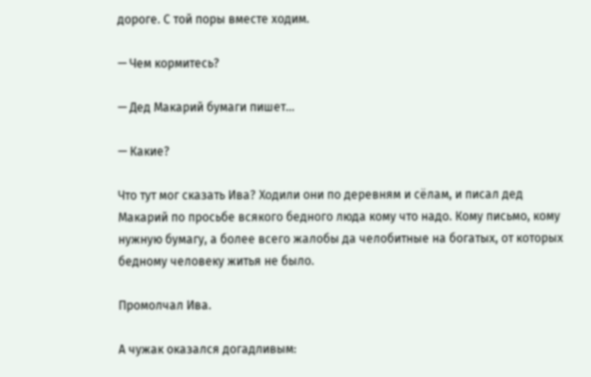дороге. С той поры вместе ходим.

— Чем кормитесь?

— Дед Макарий бумаги пишет…

— Какие?

Что тут мог сказать Ива? Ходили они по деревням и сёлам, и писал дед Макарий по просьбе всякого бедного люда кому что надо. Кому письмо, кому нужную бумагу, а более всего жалобы да челобитные на богатых, от которых бедному человеку житья не было.

Промолчал Ива.

А чужак оказался догадливым: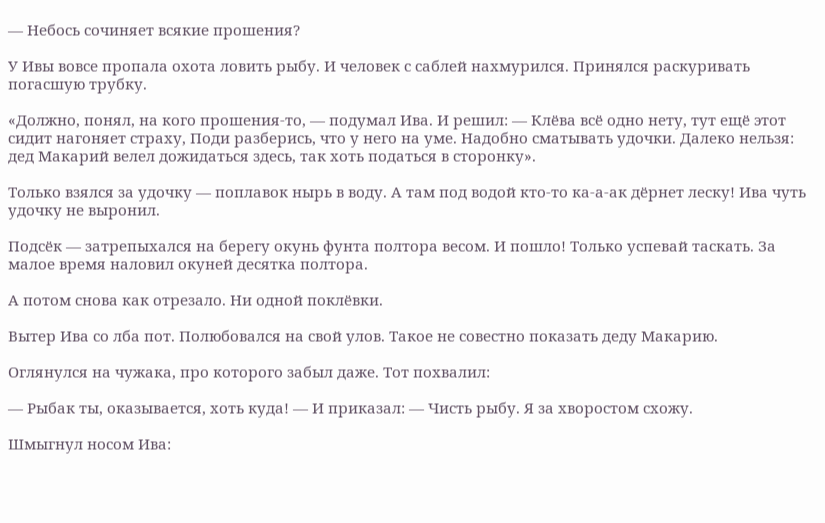— Небось сочиняет всякие прошения?

У Ивы вовсе пропала охота ловить рыбу. И человек с саблей нахмурился. Принялся раскуривать погасшую трубку.

«Должно, понял, на кого прошения-то, — подумал Ива. И решил: — Клёва всё одно нету, тут ещё этот сидит нагоняет страху, Поди разберись, что у него на уме. Надобно сматывать удочки. Далеко нельзя: дед Макарий велел дожидаться здесь, так хоть податься в сторонку».

Только взялся за удочку — поплавок нырь в воду. А там под водой кто-то ка-а-ак дёрнет леску! Ива чуть удочку не выронил.

Подсёк — затрепыхался на берегу окунь фунта полтора весом. И пошло! Только успевай таскать. За малое время наловил окуней десятка полтора.

А потом снова как отрезало. Ни одной поклёвки.

Вытер Ива со лба пот. Полюбовался на свой улов. Такое не совестно показать деду Макарию.

Оглянулся на чужака, про которого забыл даже. Тот похвалил:

— Рыбак ты, оказывается, хоть куда! — И приказал: — Чисть рыбу. Я за хворостом схожу.

Шмыгнул носом Ива: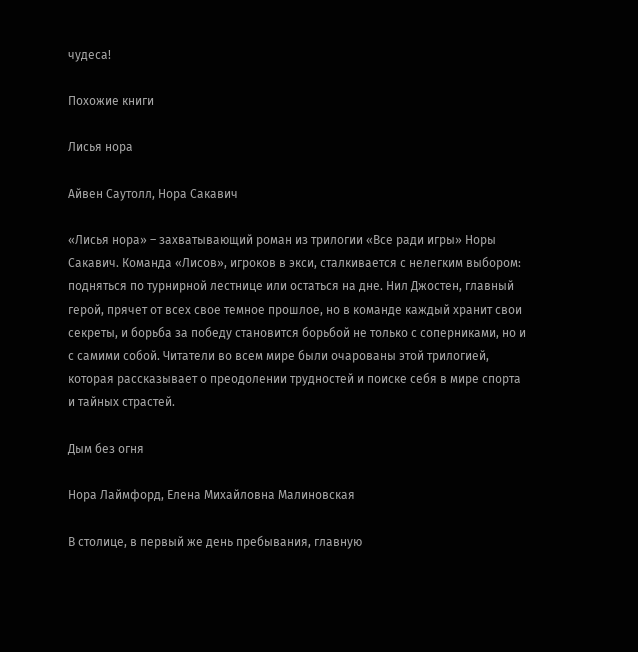чудеса!

Похожие книги

Лисья нора

Айвен Саутолл, Нора Сакавич

«Лисья нора» – захватывающий роман из трилогии «Все ради игры» Норы Сакавич. Команда «Лисов», игроков в экси, сталкивается с нелегким выбором: подняться по турнирной лестнице или остаться на дне. Нил Джостен, главный герой, прячет от всех свое темное прошлое, но в команде каждый хранит свои секреты, и борьба за победу становится борьбой не только с соперниками, но и с самими собой. Читатели во всем мире были очарованы этой трилогией, которая рассказывает о преодолении трудностей и поиске себя в мире спорта и тайных страстей.

Дым без огня

Нора Лаймфорд, Елена Михайловна Малиновская

В столице, в первый же день пребывания, главную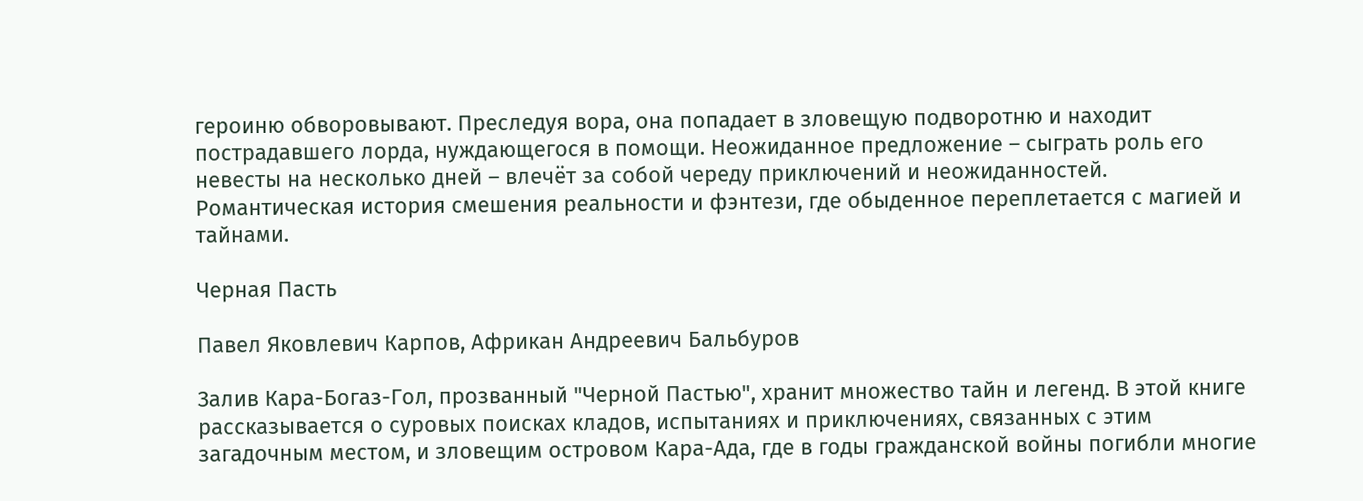героиню обворовывают. Преследуя вора, она попадает в зловещую подворотню и находит пострадавшего лорда, нуждающегося в помощи. Неожиданное предложение – сыграть роль его невесты на несколько дней – влечёт за собой череду приключений и неожиданностей. Романтическая история смешения реальности и фэнтези, где обыденное переплетается с магией и тайнами.

Черная Пасть

Павел Яковлевич Карпов, Африкан Андреевич Бальбуров

Залив Кара-Богаз-Гол, прозванный "Черной Пастью", хранит множество тайн и легенд. В этой книге рассказывается о суровых поисках кладов, испытаниях и приключениях, связанных с этим загадочным местом, и зловещим островом Кара-Ада, где в годы гражданской войны погибли многие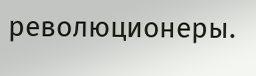революционеры.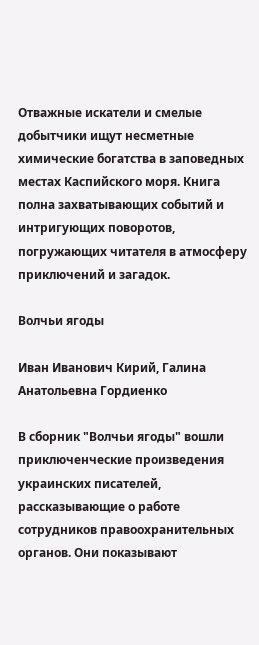Отважные искатели и смелые добытчики ищут несметные химические богатства в заповедных местах Каспийского моря. Книга полна захватывающих событий и интригующих поворотов, погружающих читателя в атмосферу приключений и загадок.

Волчьи ягоды

Иван Иванович Кирий, Галина Анатольевна Гордиенко

В сборник "Волчьи ягоды" вошли приключенческие произведения украинских писателей, рассказывающие о работе сотрудников правоохранительных органов. Они показывают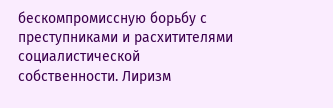бескомпромиссную борьбу с преступниками и расхитителями социалистической собственности. Лиризм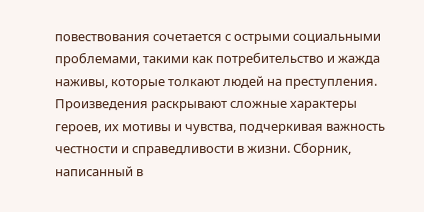повествования сочетается с острыми социальными проблемами, такими как потребительство и жажда наживы, которые толкают людей на преступления. Произведения раскрывают сложные характеры героев, их мотивы и чувства, подчеркивая важность честности и справедливости в жизни. Сборник, написанный в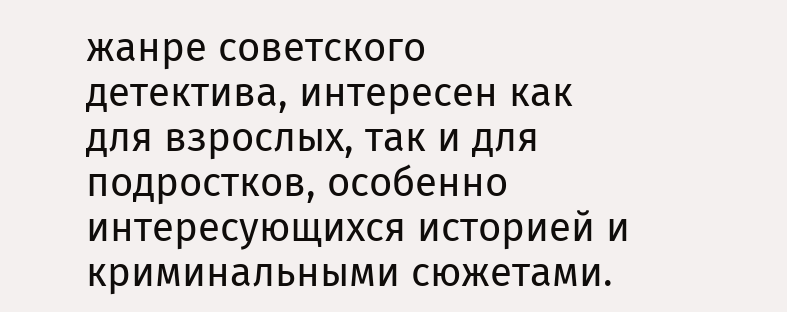жанре советского детектива, интересен как для взрослых, так и для подростков, особенно интересующихся историей и криминальными сюжетами.